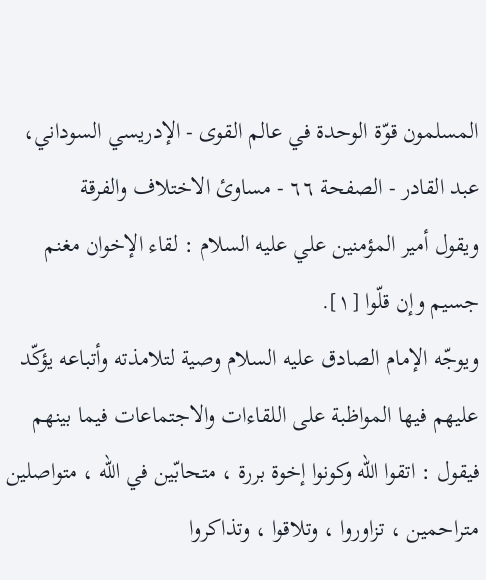المسلمون قوّة الوحدة في عالم القوى - الإدريسي السوداني، عبد القادر - الصفحة ٦٦ - مساوئ الاختلاف والفرقة
ويقول أمير المؤمنين علي عليه السلام : لقاء الإخوان مغنم جسيم وإن قلّوا [١].
ويوجّه الإمام الصادق عليه السلام وصية لتلامذته وأتباعه يؤكّد عليهم فيها المواظبة على اللقاءات والاجتماعات فيما بينهم فيقول : اتقوا الله وكونوا إخوة بررة ، متحابّين في الله ، متواصلين متراحمين ، تزاوروا ، وتلاقوا ، وتذاكروا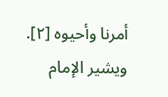أمرنا وأحيوه [٢].
ويشير الإمام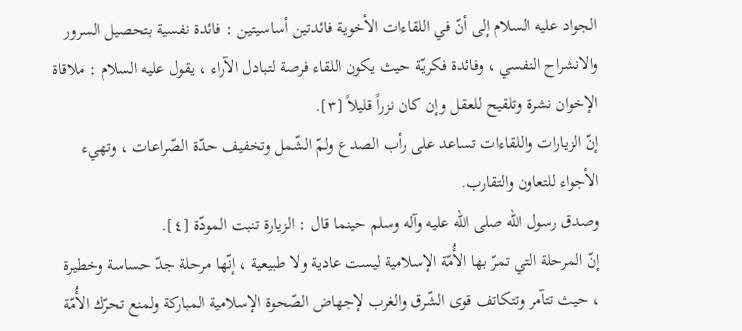الجواد عليه السلام إلى أنّ في اللقاءات الأخوية فائدتين أساسيتين : فائدة نفسية بتحصيل السرور والانشراح النفسي ، وفائدة فكريّة حيث يكون اللقاء فرصة لتبادل الآراء ، يقول عليه السلام : ملاقاة الإخوان نشرة وتلقيح للعقل وإن كان نزراً قليلاً [٣].
إنّ الزيارات واللقاءات تساعد على رأب الصدع ولمّ الشّمل وتخفيف حدّة الصّراعات ، وتهيء الأجواء للتعاون والتقارب.
وصدق رسول الله صلى الله عليه وآله وسلم حينما قال : الزيارة تنبت المودّة [٤].
إنّ المرحلة التي تمرّ بها الأُمّة الإسلامية ليست عادية ولا طبيعية ، إنّها مرحلة جدّ حساسة وخطيرة ، حيث تتآمر وتتكاتف قوى الشّرق والغرب لإجهاض الصّحوة الإسلامية المباركة ولمنع تحرّك الأُمّة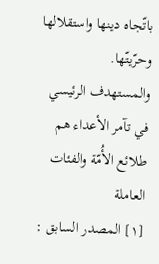باتّجاه دينها واستقلالها وحرّيتّها.
والمستهدف الرئيسي في تآمر الأعداء هم طلائع الأُمّة والفئات العاملة
[١] المصدر السابق :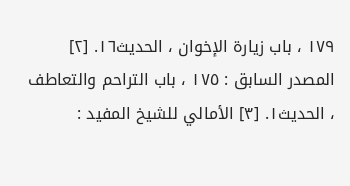١٧٩ ، باب زيارة الإخوان ، الحديث١٦. [٢] المصدر السابق : ١٧٥ ، باب التراحم والتعاطف ، الحديث١. [٣] الأمالي للشيخ المفيد :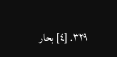٣٢٩. [٤] بحار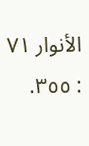الأنوار ٧١ : ٣٥٥.